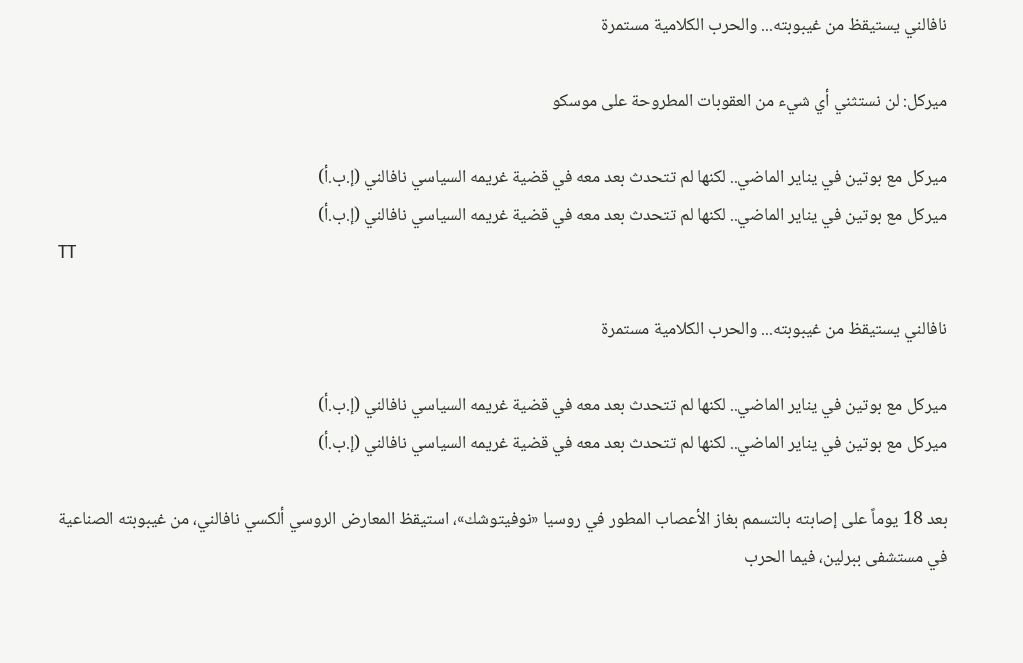نافالني يستيقظ من غيبوبته... والحرب الكلامية مستمرة

ميركل: لن نستثني أي شيء من العقوبات المطروحة على موسكو

ميركل مع بوتين في يناير الماضي.. لكنها لم تتحدث بعد معه في قضية غريمه السياسي نافالني (إ.ب.أ)
ميركل مع بوتين في يناير الماضي.. لكنها لم تتحدث بعد معه في قضية غريمه السياسي نافالني (إ.ب.أ)
TT

نافالني يستيقظ من غيبوبته... والحرب الكلامية مستمرة

ميركل مع بوتين في يناير الماضي.. لكنها لم تتحدث بعد معه في قضية غريمه السياسي نافالني (إ.ب.أ)
ميركل مع بوتين في يناير الماضي.. لكنها لم تتحدث بعد معه في قضية غريمه السياسي نافالني (إ.ب.أ)

بعد 18 يوماً على إصابته بالتسمم بغاز الأعصاب المطور في روسيا «نوفيتوشك»، استيقظ المعارض الروسي ألكسي نافالني، من غيبوبته الصناعية في مستشفى ببرلين، فيما الحرب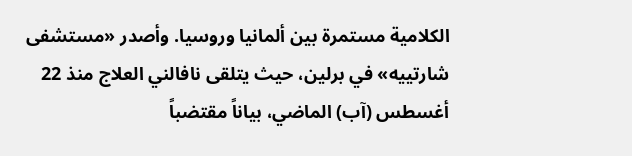الكلامية مستمرة بين ألمانيا وروسيا. وأصدر «مستشفى شارتييه» في برلين، حيث يتلقى نافالني العلاج منذ 22 أغسطس (آب) الماضي، بياناً مقتضباً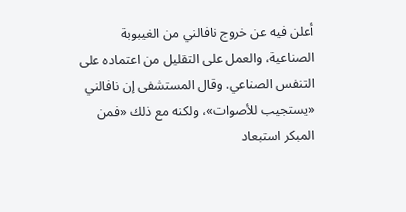أعلن فيه عن خروج نافالني من الغيبوبة الصناعية، والعمل على التقليل من اعتماده على التنفس الصناعي. وقال المستشفى إن نافالني «يستجيب للأصوات»، ولكنه مع ذلك «فمن المبكر استبعاد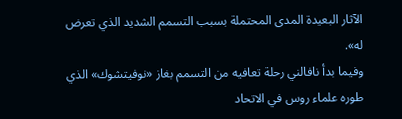الآثار البعيدة المدى المحتملة بسبب التسمم الشديد الذي تعرض له».
وفيما بدأ نافالني رحلة تعافيه من التسمم بغاز «نوفيتشوك» الذي طوره علماء روس في الاتحاد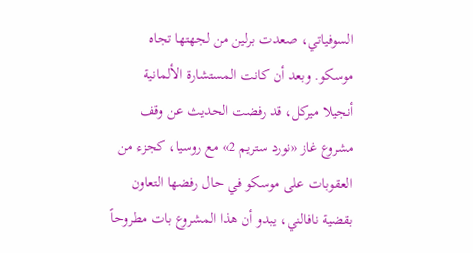السوفياتي، صعدت برلين من لجهتها تجاه موسكو. وبعد أن كانت المستشارة الألمانية أنجيلا ميركل، قد رفضت الحديث عن وقف مشروع غاز «نورد ستريم 2» مع روسيا، كجزء من العقوبات على موسكو في حال رفضها التعاون بقضية نافالني، يبدو أن هذا المشروع بات مطروحاً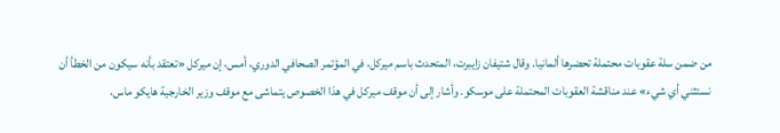من ضمن سلة عقوبات محتملة تحضرها ألمانيا. وقال شتيفان زايبرت، المتحدث باسم ميركل، في المؤتمر الصحافي الدوري، أمس، إن ميركل «تعتقد بأنه سيكون من الخطأ أن نستثني أي شيء» عند مناقشة العقوبات المحتملة على موسكو. وأشار إلى أن موقف ميركل في هذا الخصوص يتماشى مع موقف وزير الخارجية هايكو ماس،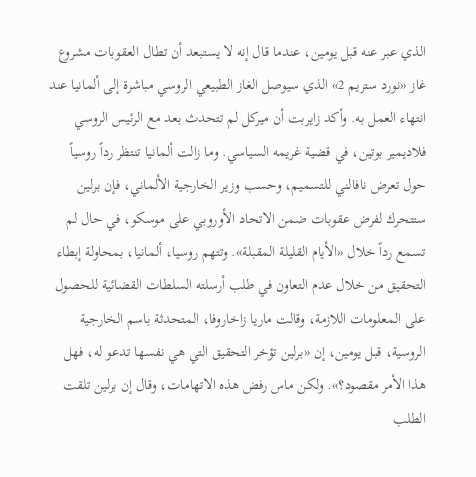الذي عبر عنه قبل يومين، عندما قال إنه لا يستبعد أن تطال العقوبات مشروع غاز «نورد ستريم 2» الذي سيوصل الغاز الطبيعي الروسي مباشرة إلى ألمانيا عند انتهاء العمل به. وأكد زايربت أن ميركل لم تتحدث بعد مع الرئيس الروسي فلاديمير بوتين، في قضية غريمه السياسي. وما زالت ألمانيا تنتظر رداً روسياً حول تعرض نافالني للتسميم، وحسب وزير الخارجية الألماني، فإن برلين ستتحرك لفرض عقوبات ضمن الاتحاد الأوروبي على موسكو، في حال لم تسمع رداً خلال «الأيام القليلة المقبلة». وتتهم روسيا، ألمانيا، بمحاولة إبطاء التحقيق من خلال عدم التعاون في طلب أرسلته السلطات القضائية للحصول على المعلومات اللازمة، وقالت ماريا زاخاروفا، المتحدثة باسم الخارجية الروسية، قبل يومين، إن «برلين تؤخر التحقيق التي هي نفسها تدعو له، فهل هذا الأمر مقصود؟». ولكن ماس رفض هذه الاتهامات، وقال إن برلين تلقت الطلب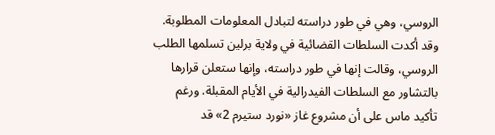الروسي، وهي في طور دراسته لتبادل المعلومات المطلوبة. وقد أكدت السلطات القضائية في ولاية برلين تسلمها الطلب الروسي، وقالت إنها في طور دراسته، وإنها ستعلن قرارها بالتشاور مع السلطات الفيدرالية في الأيام المقبلة. ورغم تأكيد ماس على أن مشروع غاز «نورد ستيرم 2» قد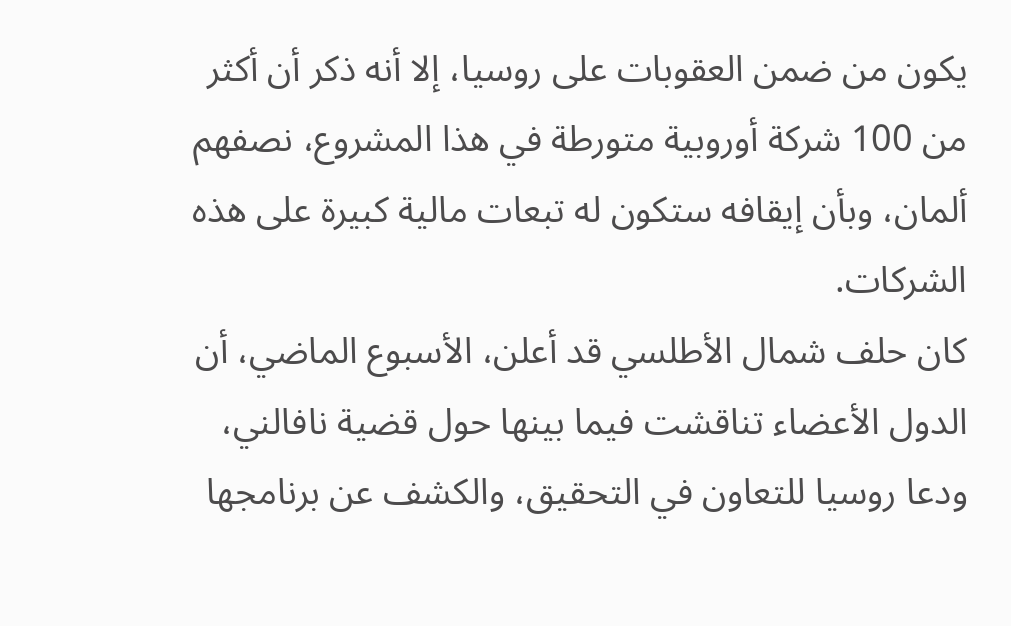يكون من ضمن العقوبات على روسيا، إلا أنه ذكر أن أكثر من 100 شركة أوروبية متورطة في هذا المشروع، نصفهم ألمان، وبأن إيقافه ستكون له تبعات مالية كبيرة على هذه الشركات.
كان حلف شمال الأطلسي قد أعلن، الأسبوع الماضي، أن الدول الأعضاء تناقشت فيما بينها حول قضية نافالني، ودعا روسيا للتعاون في التحقيق، والكشف عن برنامجها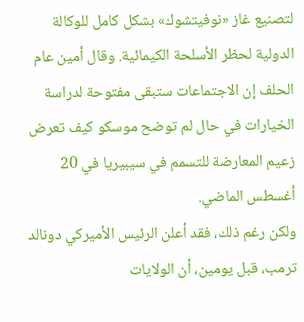لتصنيع غاز «نوفيتشوك» بشكل كامل للوكالة الدولية لحظر الأسلحة الكيمائية. وقال أمين عام الحلف إن الاجتماعات ستبقى مفتوحة لدراسة الخيارات في حال لم توضح موسكو كيف تعرض زعيم المعارضة للتسمم في سيبيريا في 20 أغسطس الماضي.
ولكن رغم ذلك، فقد أعلن الرئيس الأميركي دونالد ترمب، قبل يومين، أن الولايات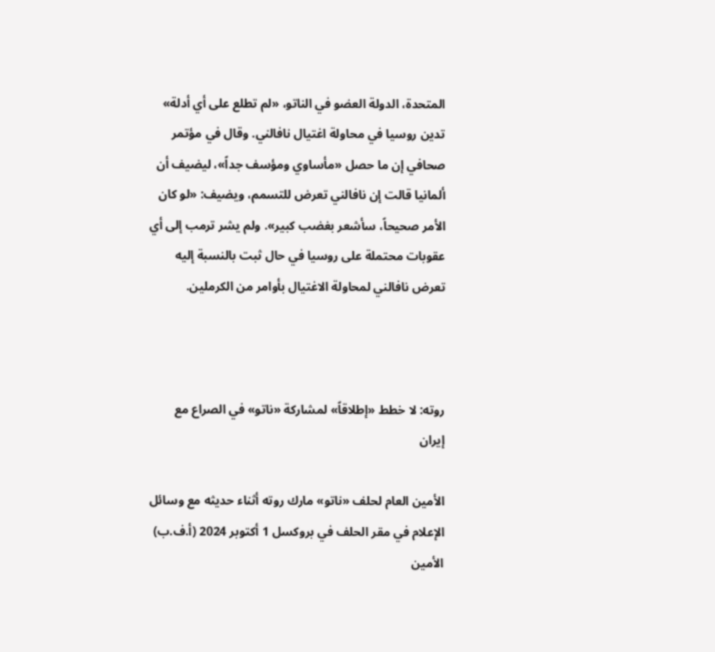المتحدة، الدولة العضو في الناتو، «لم تطلع على أي أدلة» تدين روسيا في محاولة اغتيال نافالني. وقال في مؤتمر صحافي إن ما حصل «مأساوي ومؤسف جداً»، ليضيف أن ألمانيا قالت إن نافالني تعرض للتسمم، ويضيف: «لو كان الأمر صحيحاً، سأشعر بغضب كبير». ولم يشر ترمب إلى أي عقوبات محتملة على روسيا في حال ثبت بالنسبة إليه تعرض نافالني لمحاولة الاغتيال بأوامر من الكرملين.



روته: لا خطط «إطلاقاً» لمشاركة «ناتو» في الصراع مع إيران

الأمين العام لحلف «ناتو» مارك روته أثناء حديثه مع وسائل الإعلام في مقر الحلف في بروكسل 1 أكتوبر 2024 (أ.ف.ب)
الأمين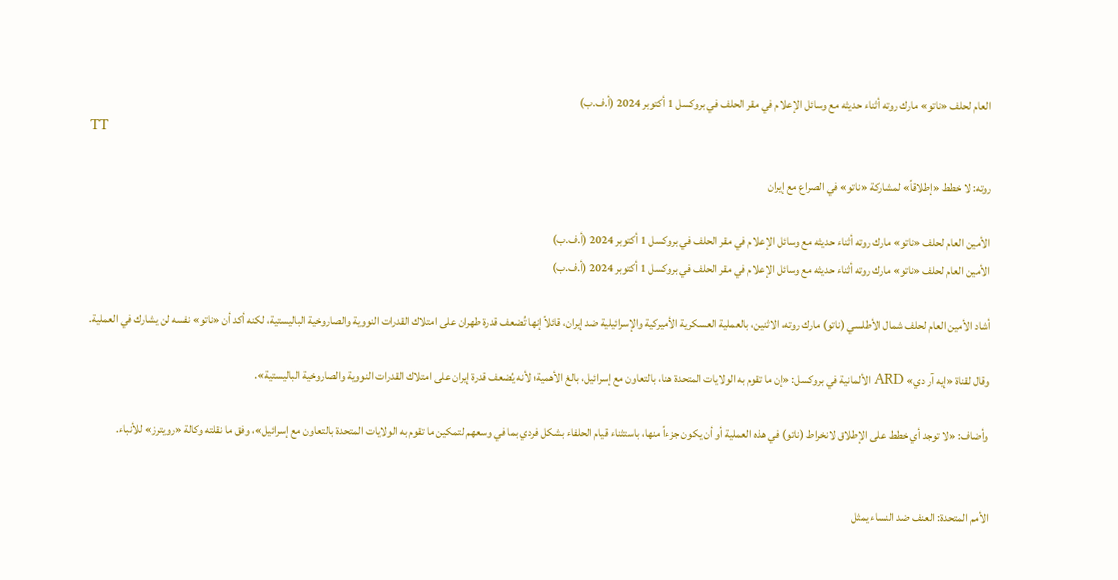العام لحلف «ناتو» مارك روته أثناء حديثه مع وسائل الإعلام في مقر الحلف في بروكسل 1 أكتوبر 2024 (أ.ف.ب)
TT

روته: لا خطط «إطلاقاً» لمشاركة «ناتو» في الصراع مع إيران

الأمين العام لحلف «ناتو» مارك روته أثناء حديثه مع وسائل الإعلام في مقر الحلف في بروكسل 1 أكتوبر 2024 (أ.ف.ب)
الأمين العام لحلف «ناتو» مارك روته أثناء حديثه مع وسائل الإعلام في مقر الحلف في بروكسل 1 أكتوبر 2024 (أ.ف.ب)

أشاد الأمين العام لحلف شمال الأطلسي (ناتو) مارك روته، الاثنين، بالعملية العسكرية الأميركية والإسرائيلية ضد إيران، قائلاً إنها تُضعف قدرة طهران على امتلاك القدرات النووية والصاروخية الباليستية، لكنه أكد أن «ناتو» نفسه لن يشارك في العملية.

وقال لقناة «إيه آر دي» ARD الألمانية في بروكسل: «إن ما تقوم به الولايات المتحدة هنا، بالتعاون مع إسرائيل، بالغ الأهمية؛ لأنه يُضعف قدرة إيران على امتلاك القدرات النووية والصاروخية الباليستية».

وأضاف: «لا توجد أي خطط على الإطلاق لانخراط (ناتو) في هذه العملية أو أن يكون جزءاً منها، باستثناء قيام الحلفاء بشكل فردي بما في وسعهم لتمكين ما تقوم به الولايات المتحدة بالتعاون مع إسرائيل»، وفق ما نقلته وكالة «رويترز» للأنباء.


الأمم المتحدة: العنف ضد النساء يمثل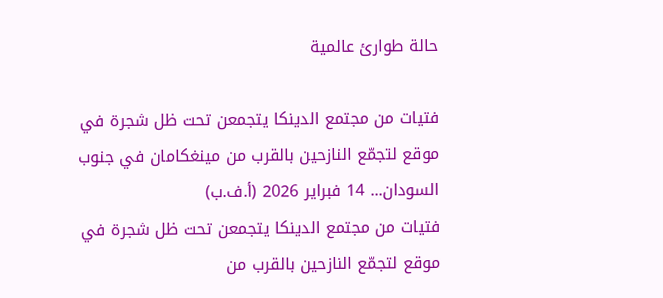حالة طوارئ عالمية

فتيات من مجتمع الدينكا يتجمعن تحت ظل شجرة في موقع لتجمّع النازحين بالقرب من مينغكامان في جنوب السودان... 14 فبراير 2026 (أ.ف.ب)
فتيات من مجتمع الدينكا يتجمعن تحت ظل شجرة في موقع لتجمّع النازحين بالقرب من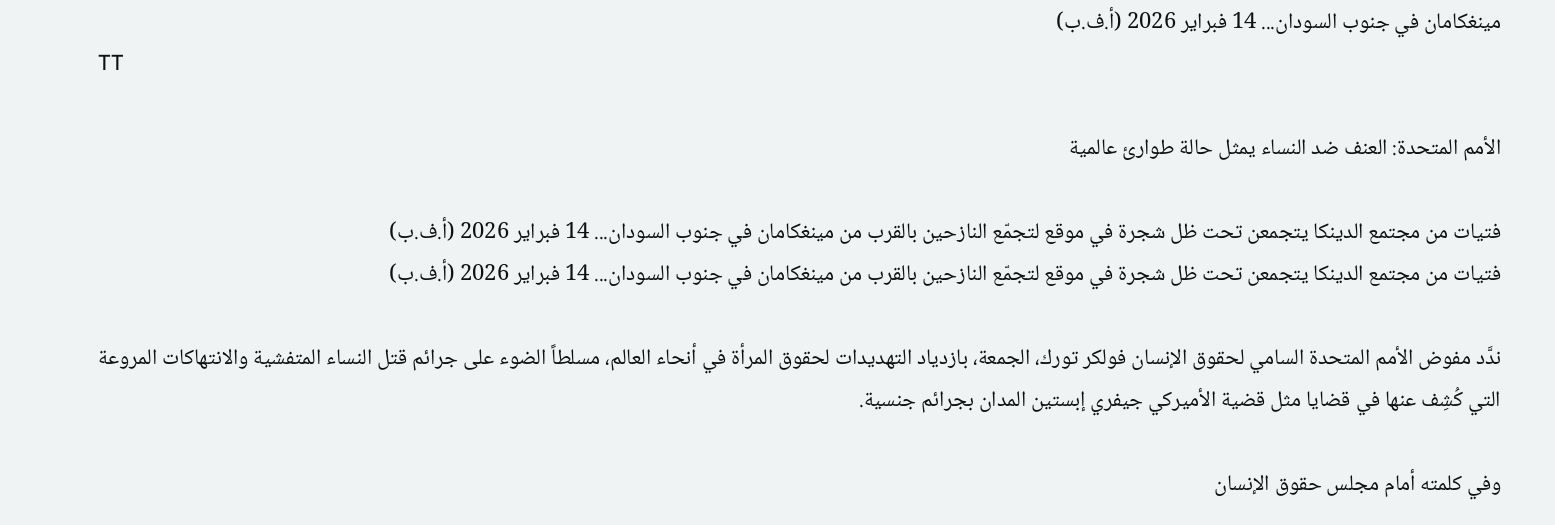مينغكامان في جنوب السودان... 14 فبراير 2026 (أ.ف.ب)
TT

الأمم المتحدة: العنف ضد النساء يمثل حالة طوارئ عالمية

فتيات من مجتمع الدينكا يتجمعن تحت ظل شجرة في موقع لتجمّع النازحين بالقرب من مينغكامان في جنوب السودان... 14 فبراير 2026 (أ.ف.ب)
فتيات من مجتمع الدينكا يتجمعن تحت ظل شجرة في موقع لتجمّع النازحين بالقرب من مينغكامان في جنوب السودان... 14 فبراير 2026 (أ.ف.ب)

ندَّد مفوض الأمم المتحدة السامي لحقوق الإنسان فولكر تورك، الجمعة، بازدياد التهديدات لحقوق المرأة في أنحاء العالم، مسلطاً الضوء على جرائم قتل النساء المتفشية والانتهاكات المروعة التي كُشِف عنها في قضايا مثل قضية الأميركي جيفري إبستين المدان بجرائم جنسية.

وفي كلمته أمام مجلس حقوق الإنسان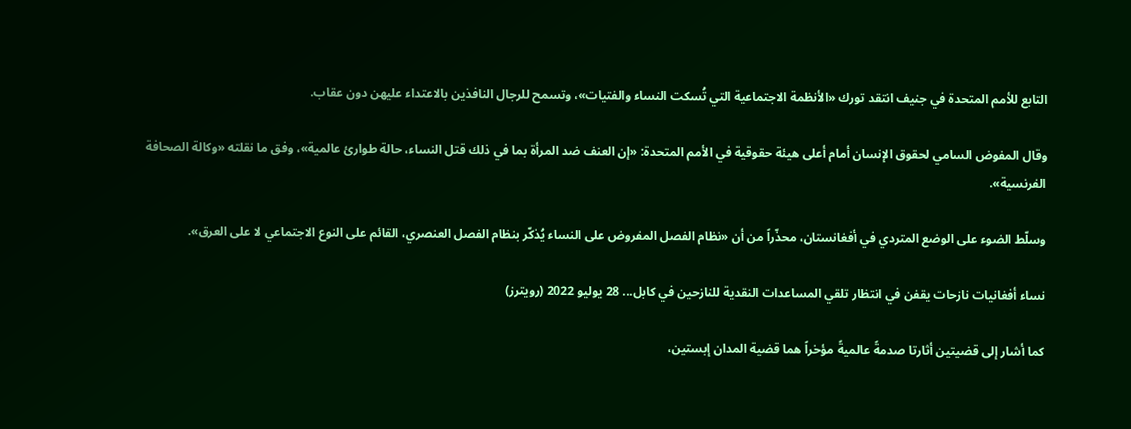التابع للأمم المتحدة في جنيف انتقد تورك «الأنظمة الاجتماعية التي تُسكت النساء والفتيات»، وتسمح للرجال النافذين بالاعتداء عليهن دون عقاب.

وقال المفوض السامي لحقوق الإنسان أمام أعلى هيئة حقوقية في الأمم المتحدة: «إن العنف ضد المرأة بما في ذلك قتل النساء، حالة طوارئ عالمية»، وفق ما نقلته «وكالة الصحافة الفرنسية».

وسلّط الضوء على الوضع المتردي في أفغانستان، محذّراً من أن «نظام الفصل المفروض على النساء يُذكّر بنظام الفصل العنصري، القائم على النوع الاجتماعي لا على العرق».

نساء أفغانيات نازحات يقفن في انتظار تلقي المساعدات النقدية للنازحين في كابل... 28 يوليو 2022 (رويترز)

كما أشار إلى قضيتين أثارتا صدمةً عالميةً مؤخراً هما قضية المدان إبستين،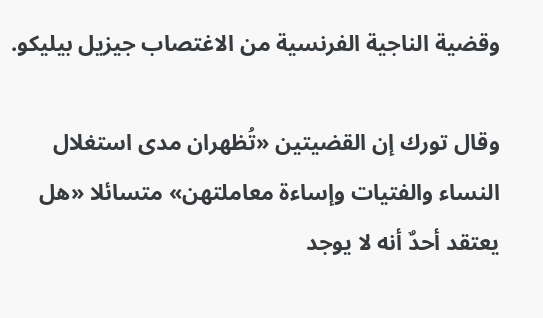وقضية الناجية الفرنسية من الاغتصاب جيزيل بيليكو.

وقال تورك إن القضيتين «تُظهران مدى استغلال النساء والفتيات وإساءة معاملتهن» متسائلا «هل يعتقد أحدٌ أنه لا يوجد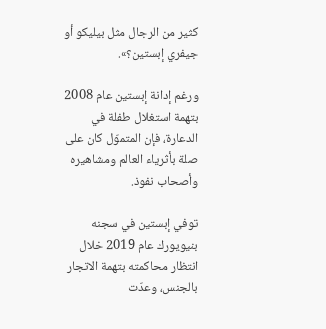كثير من الرجال مثل بيليكو أو جيفري إبستين؟».

ورغم إدانة إبستين عام 2008 بتهمة استغلال طفلة في الدعارة، فإن المتموّل كان على صلة بأثرياء العالم ومشاهيره وأصحاب نفوذ.

توفي إبستين في سجنه بنيويورك عام 2019 خلال انتظار محاكمته بتهمة الاتجار بالجنس، وعدّت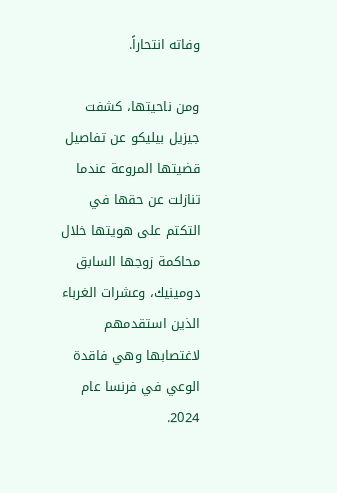وفاته انتحاراً.

ومن ناحيتها، كشفت جيزيل بيليكو عن تفاصيل قضيتها المروعة عندما تنازلت عن حقها في التكتم على هويتها خلال محاكمة زوجها السابق دومينيك، وعشرات الغرباء الذين استقدمهم لاغتصابها وهي فاقدة الوعي في فرنسا عام 2024.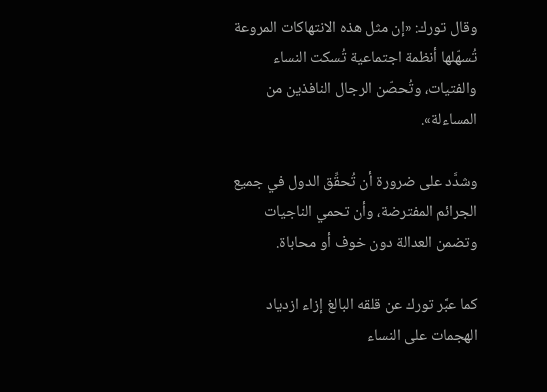وقال تورك: «إن مثل هذه الانتهاكات المروعة تُسهّلها أنظمة اجتماعية تُسكت النساء والفتيات، وتُحصّن الرجال النافذين من المساءلة».

وشدَّد على ضرورة أن تُحقِّق الدول في جميع الجرائم المفترضة، وأن تحمي الناجيات وتضمن العدالة دون خوف أو محاباة.

كما عبَّر تورك عن قلقه البالغ إزاء ازدياد الهجمات على النساء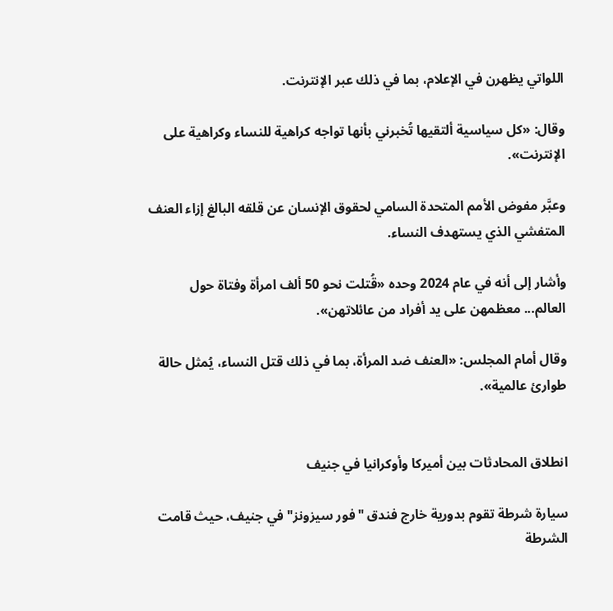اللواتي يظهرن في الإعلام، بما في ذلك عبر الإنترنت.

وقال: «كل سياسية ألتقيها تُخبرني بأنها تواجه كراهية للنساء وكراهية على الإنترنت».

وعبَّر مفوض الأمم المتحدة السامي لحقوق الإنسان عن قلقه البالغ إزاء العنف المتفشي الذي يستهدف النساء.

وأشار إلى أنه في عام 2024 وحده «قُتلت نحو 50 ألف امرأة وفتاة حول العالم... معظمهن على يد أفراد من عائلاتهن».

وقال أمام المجلس: «العنف ضد المرأة، بما في ذلك قتل النساء، يُمثل حالة طوارئ عالمية».


انطلاق المحادثات بين أميركا وأوكرانيا في جنيف

سيارة شرطة تقوم بدورية خارج فندق "فور سيزونز" في جنيف، حيث قامت الشرطة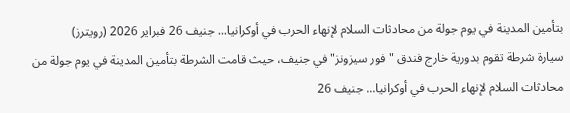بتأمين المدينة في يوم جولة من محادثات السلام لإنهاء الحرب في أوكرانيا... جنيف 26 فبراير 2026 (رويترز)
سيارة شرطة تقوم بدورية خارج فندق "فور سيزونز" في جنيف، حيث قامت الشرطة بتأمين المدينة في يوم جولة من محادثات السلام لإنهاء الحرب في أوكرانيا... جنيف 26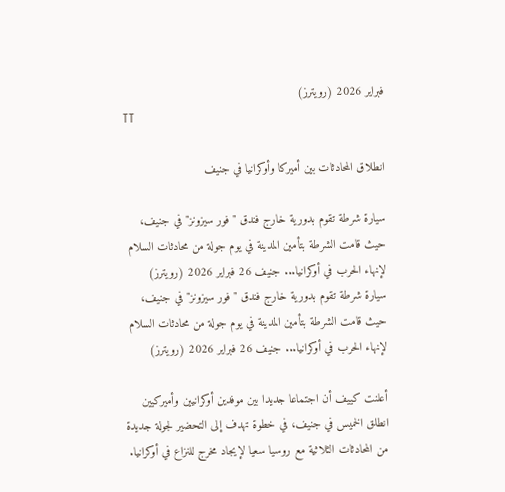فبراير 2026 (رويترز)
TT

انطلاق المحادثات بين أميركا وأوكرانيا في جنيف

سيارة شرطة تقوم بدورية خارج فندق "فور سيزونز" في جنيف، حيث قامت الشرطة بتأمين المدينة في يوم جولة من محادثات السلام لإنهاء الحرب في أوكرانيا... جنيف 26 فبراير 2026 (رويترز)
سيارة شرطة تقوم بدورية خارج فندق "فور سيزونز" في جنيف، حيث قامت الشرطة بتأمين المدينة في يوم جولة من محادثات السلام لإنهاء الحرب في أوكرانيا... جنيف 26 فبراير 2026 (رويترز)

أعلنت كييف أن اجتماعا جديدا بين موفدين أوكرانيين وأميركيين انطلق الخميس في جنيف، في خطوة تهدف إلى التحضير لجولة جديدة من المحادثات الثلاثية مع روسيا سعيا لإيجاد مخرج للنزاع في أوكرانيا.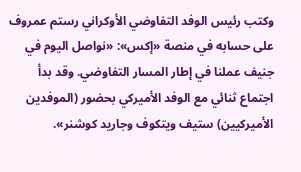وكتب رئيس الوفد التفاوضي الأوكراني رستم عمروف على حسابه في منصة «إكس»: «نواصل اليوم في جنيف عملنا في إطار المسار التفاوضي. وقد بدأ اجتماع ثنائي مع الوفد الأميركي بحضور (الموفدين الأميركيين) ستيف ويتكوف وجاريد كوشنر».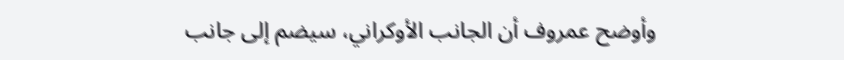وأوضح عمروف أن الجانب الأوكراني، سيضم إلى جانب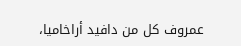عمروف كل من دافيد أراخاميا،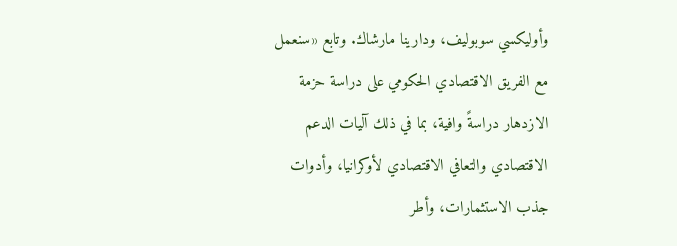وأوليكسي سوبوليف، ودارينا مارشاك. وتابع «سنعمل مع الفريق الاقتصادي الحكومي على دراسة حزمة الازدهار دراسةً وافية، بما في ذلك آليات الدعم الاقتصادي والتعافي الاقتصادي لأوكرانيا، وأدوات جذب الاستثمارات، وأطر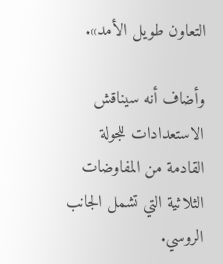التعاون طويل الأمد».

وأضاف أنه سيناقش الاستعدادات للجولة القادمة من المفاوضات الثلاثية التي تشمل الجانب الروسي.